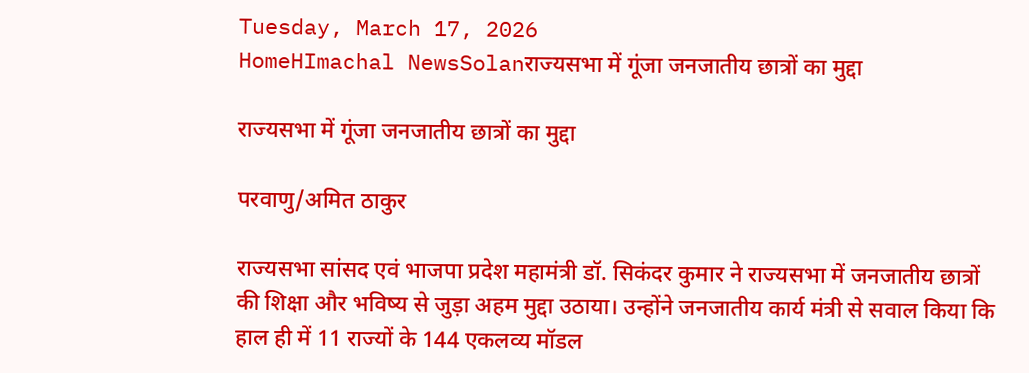Tuesday, March 17, 2026
HomeHImachal NewsSolanराज्यसभा में गूंजा जनजातीय छात्रों का मुद्दा

राज्यसभा में गूंजा जनजातीय छात्रों का मुद्दा

परवाणु/अमित ठाकुर

राज्यसभा सांसद एवं भाजपा प्रदेश महामंत्री डॉ. सिकंदर कुमार ने राज्यसभा में जनजातीय छात्रों की शिक्षा और भविष्य से जुड़ा अहम मुद्दा उठाया। उन्होंने जनजातीय कार्य मंत्री से सवाल किया कि हाल ही में 11 राज्यों के 144 एकलव्य मॉडल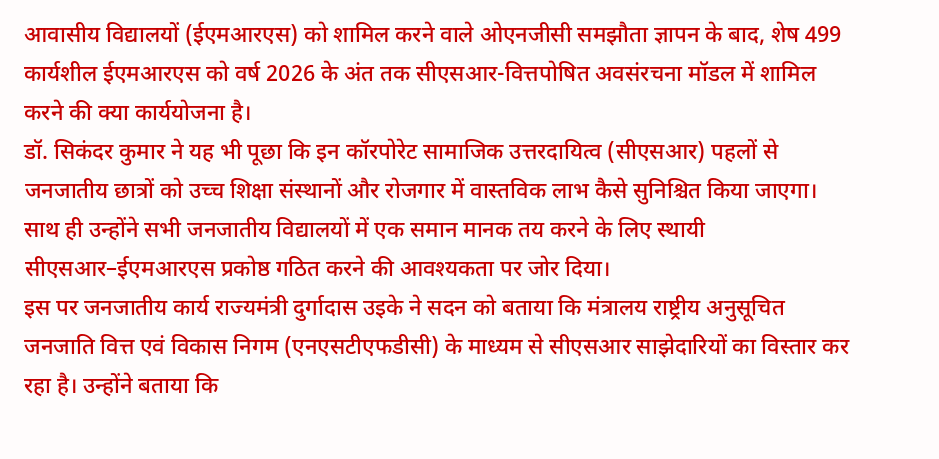आवासीय विद्यालयों (ईएमआरएस) को शामिल करने वाले ओएनजीसी समझौता ज्ञापन के बाद, शेष 499 कार्यशील ईएमआरएस को वर्ष 2026 के अंत तक सीएसआर-वित्तपोषित अवसंरचना मॉडल में शामिल करने की क्या कार्ययोजना है।
डॉ. सिकंदर कुमार ने यह भी पूछा कि इन कॉरपोरेट सामाजिक उत्तरदायित्व (सीएसआर) पहलों से जनजातीय छात्रों को उच्च शिक्षा संस्थानों और रोजगार में वास्तविक लाभ कैसे सुनिश्चित किया जाएगा। साथ ही उन्होंने सभी जनजातीय विद्यालयों में एक समान मानक तय करने के लिए स्थायी सीएसआर–ईएमआरएस प्रकोष्ठ गठित करने की आवश्यकता पर जोर दिया।
इस पर जनजातीय कार्य राज्यमंत्री दुर्गादास उइके ने सदन को बताया कि मंत्रालय राष्ट्रीय अनुसूचित जनजाति वित्त एवं विकास निगम (एनएसटीएफडीसी) के माध्यम से सीएसआर साझेदारियों का विस्तार कर रहा है। उन्होंने बताया कि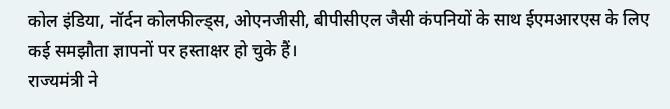कोल इंडिया, नॉर्दन कोलफील्ड्स, ओएनजीसी, बीपीसीएल जैसी कंपनियों के साथ ईएमआरएस के लिए कई समझौता ज्ञापनों पर हस्ताक्षर हो चुके हैं।
राज्यमंत्री ने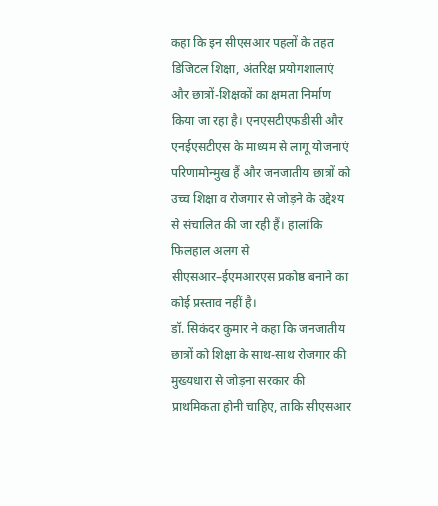कहा कि इन सीएसआर पहलों के तहत डिजिटल शिक्षा, अंतरिक्ष प्रयोगशालाएं और छात्रों-शिक्षकों का क्षमता निर्माण किया जा रहा है। एनएसटीएफडीसी और एनईएसटीएस के माध्यम से लागू योजनाएं परिणामोन्मुख हैं और जनजातीय छात्रों को उच्च शिक्षा व रोजगार से जोड़ने के उद्देश्य से संचालित की जा रही हैं। हालांकि फिलहाल अलग से सीएसआर–ईएमआरएस प्रकोष्ठ बनाने का कोई प्रस्ताव नहीं है।
डॉ. सिकंदर कुमार ने कहा कि जनजातीय छात्रों को शिक्षा के साथ-साथ रोजगार की मुख्यधारा से जोड़ना सरकार की प्राथमिकता होनी चाहिए, ताकि सीएसआर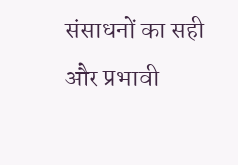संसाधनों का सही और प्रभावी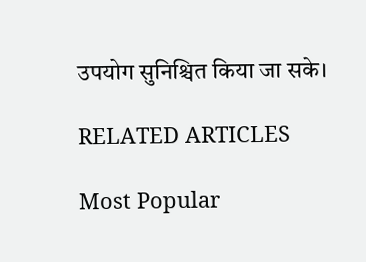उपयोग सुनिश्चित किया जा सके।

RELATED ARTICLES

Most Popular